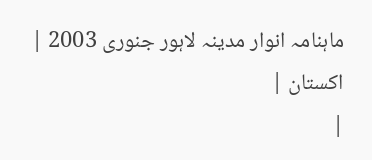ماہنامہ انوار مدینہ لاہور جنوری 2003 |
اكستان |
|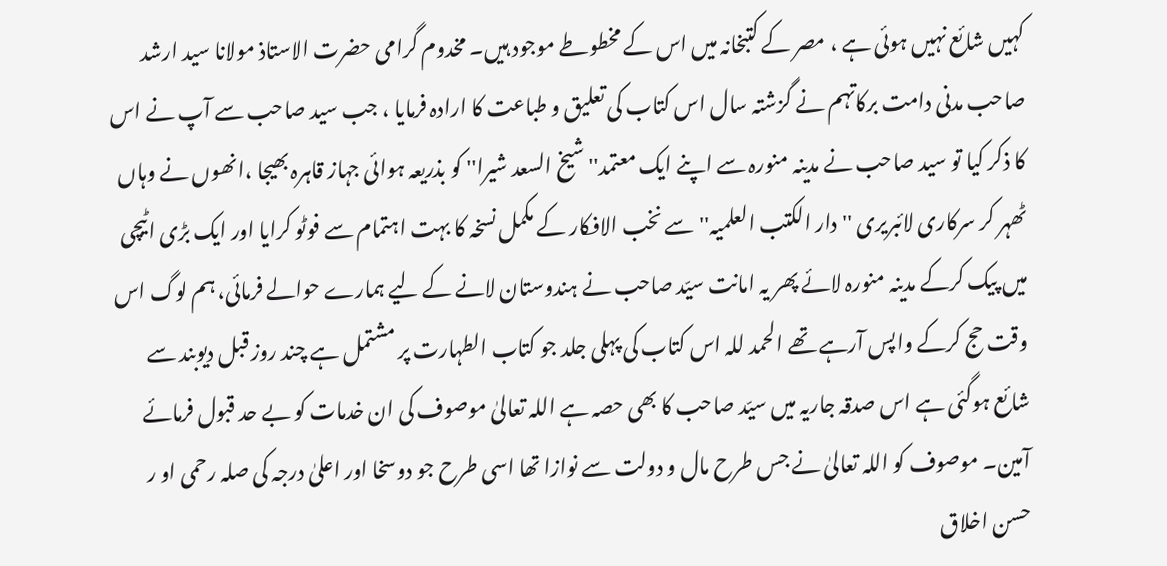کہیں شائع نہیں ہوئی ہے ، مصر کے کتبخانہ میں اس کے مخطوطے موجود ہیں۔ مخدوم گرامی حضرت الاستاذ مولانا سید ارشد صاحب مدنی دامت برکاتہم نے گزشتہ سال اس کتاب کی تعلیق و طباعت کا ارادہ فرمایا ، جب سید صاحب سے آپ نے اس کا ذکر کیا تو سید صاحب نے مدینہ منورہ سے اپنے ایک معتمد''شیخ السعد شیرا'' کو بذریعہ ہوائی جہاز قاہرہ بھیجا ،انھوں نے وہاں ٹھہر کر سرکاری لائبریری ''دار الکتب العلمیہ''سے نخب الافکار کے مکمل نسخہ کا بہت اہتمام سے فوٹو کرایا اور ایک بڑی اٹیچی میں پیک کرکے مدینہ منورہ لائے پھر یہ امانت سیّد صاحب نے ہندوستان لانے کے لیے ہمارے حوالے فرمائی، ہم لوگ اس وقت حج کرکے واپس آرہے تھے الحمد للہ اس کتاب کی پہلی جلد جو کتاب الطہارت پر مشتمل ہے چند روز قبل دیوبند سے شائع ہوگئی ہے اس صدقہ جاریہ میں سیّد صاحب کا بھی حصہ ہے اللہ تعالیٰ موصوف کی ان خدمات کو بے حد قبول فرمائے آمین۔ موصوف کو اللہ تعالیٰ نے جس طرح مال و دولت سے نوازا تھا اسی طرح جو دوسخا اور اعلیٰ درجہ کی صلہ رحمی او ر حسن اخلاق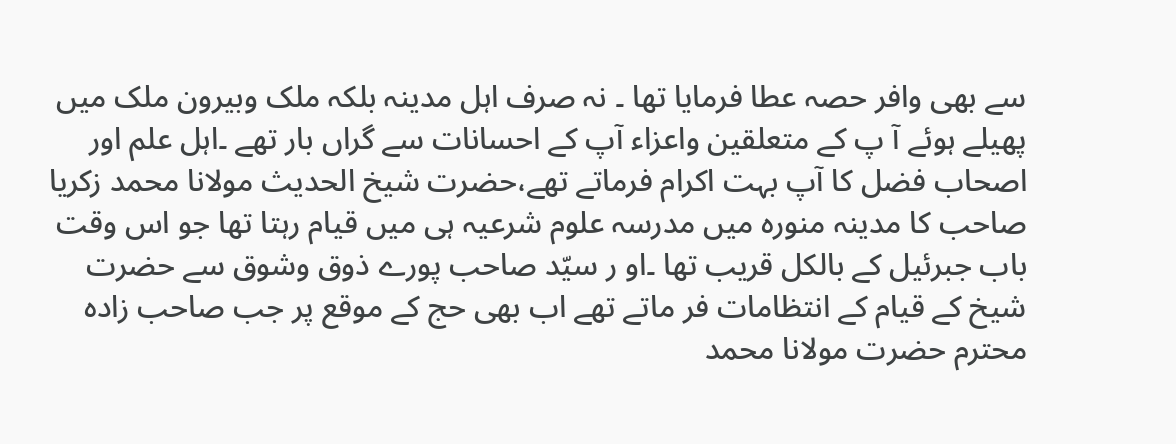سے بھی وافر حصہ عطا فرمایا تھا ۔ نہ صرف اہل مدینہ بلکہ ملک وبیرون ملک میں پھیلے ہوئے آ پ کے متعلقین واعزاء آپ کے احسانات سے گراں بار تھے ۔اہل علم اور اصحاب فضل کا آپ بہت اکرام فرماتے تھے،حضرت شیخ الحدیث مولانا محمد زکریا صاحب کا مدینہ منورہ میں مدرسہ علوم شرعیہ ہی میں قیام رہتا تھا جو اس وقت باب جبرئیل کے بالکل قریب تھا ۔او ر سیّد صاحب پورے ذوق وشوق سے حضرت شیخ کے قیام کے انتظامات فر ماتے تھے اب بھی حج کے موقع پر جب صاحب زادہ محترم حضرت مولانا محمد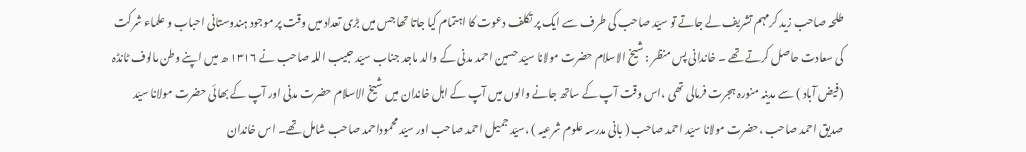طلحہ صاحب زید کرمہم تشریف لے جاتے تو سیّد صاحب کی طرف سے ایک پر تکلف دعوت کا اہتمام کیا جاتا تھا جس میں بڑی تعداد میں وقت پر موجود ہندوستانی احباب و علماء شرکت کی سعادت حاصل کرتے تھے ۔ خاندانی پس منظر : شیخ الاسلام حضرت مولانا سیّد حسین احمد مدنی کے والد ماجد جناب سیّد حبیب اللہ صاحب نے ١٣١٦ ھ میں اپنے وطن مالوف ٹانڈہ (فیض آباد ) سے مدینہ منورہ ہجرت فرمالی تھی ،اس وقت آپ کے ساتھ جانے والوں میں آپ کے اہل خاندان میں شیخ الاسلام حضرت مدنی اور آپ کے بھائی حضرت مولانا سیّد صدیق احمد صاحب ،حضرت مولانا سیّد احمد صاحب ( بانی مدرسہ علوم شرعیہ ) ،سیّد جمیل احمد صاحب اور سیّد محموداحمد صاحب شامل تھے۔ اس خاندان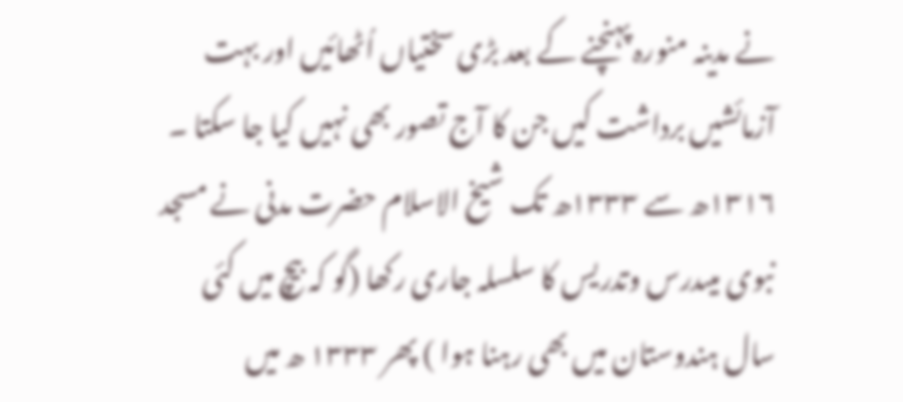نے مدینہ منورہ پہنچنے کے بعد بڑی سختیاں اُٹھائیں اور بہت آزمائشیں برداشت کیں جن کا آج تصور بھی نہیں کیا جا سکتا ۔ ١٣١٦ھ سے ١٣٣٣ھ تک شیخ الاسلام حضرت مدنی نے مسجد نبوی میںدرس وتدریس کا سلسلہ جاری رکھا (گو کہ بیچ میں کئی سال ہندوستان میں بھی رہنا ہوا ) پھر ١٣٣٣ ھ میں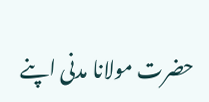حضرت مولانا مدنی اپنے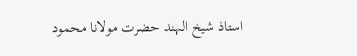استاذ شیخ الہند حضرت مولانا محمود